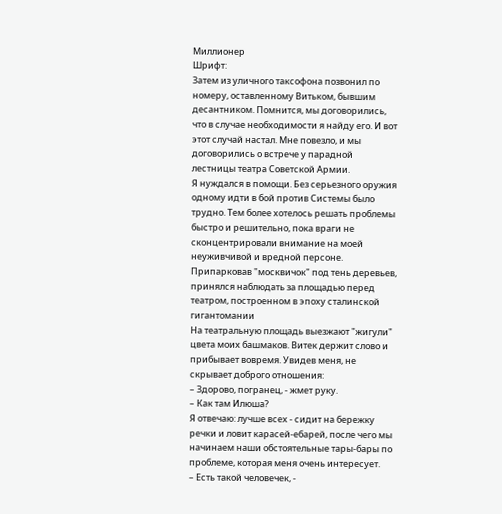Миллионер
Шрифт:
Затем из уличного таксофона позвонил по номеру, оставленному Витьком, бывшим десантником. Помнится, мы договорились, что в случае необходимости я найду его. И вот этот случай настал. Мне повезло, и мы договорились о встрече у парадной лестницы театра Советской Армии.
Я нуждался в помощи. Без серьезного оружия одному идти в бой против Системы было трудно. Тем более хотелось решать проблемы быстро и решительно, пока враги не сконцентрировали внимание на моей неуживчивой и вредной персоне.
Припарковав "москвичок" под тень деревьев, принялся наблюдать за площадью перед театром, построенном в эпоху сталинской гигантомании
На театральную площадь выезжают "жигули" цвета моих башмаков. Витек держит слово и прибывает вовремя. Увидев меня, не скрывает доброго отношения:
– Здорово, погранец, - жмет руку.
– Как там Илюша?
Я отвечаю: лучше всех - сидит на бережку речки и ловит карасей-ебарей, после чего мы начинаем наши обстоятельные тары-бары по проблеме, которая меня очень интересует.
– Есть такой человечек, -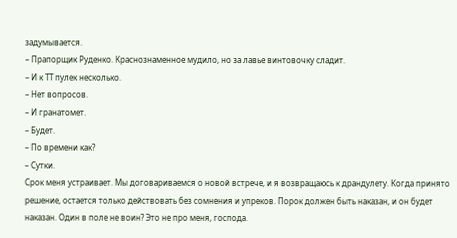задумывается.
– Прапорщик Руденко. Краснознаменное мудило, но за лавье винтовочку сладит.
– И к ТТ пулек несколько.
– Нет вопросов.
– И гранатомет.
– Будет.
– По времени как?
– Сутки.
Срок меня устраивает. Мы договариваемся о новой встрече, и я возвращаюсь к драндулету. Когда принято решение, остается только действовать без сомнения и упреков. Порок должен быть наказан, и он будет наказан. Один в поле не воин? Это не про меня, господа.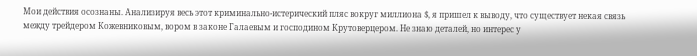Мои действия осознаны. Анализируя весь этот криминально-истерический пляс вокруг миллиона $, я пришел к выводу, что существует некая связь между трейдером Кожевниковым, вором в законе Галаевым и господином Крутоверцером. Не знаю деталей, но интерес у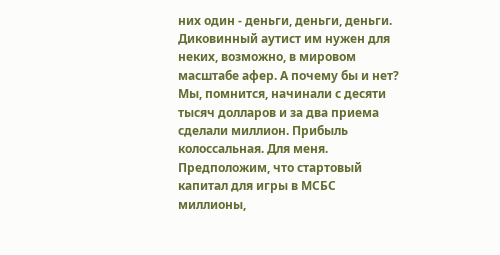них один - деньги, деньги, деньги. Диковинный аутист им нужен для неких, возможно, в мировом масштабе афер. А почему бы и нет? Мы, помнится, начинали с десяти тысяч долларов и за два приема сделали миллион. Прибыль колоссальная. Для меня.
Предположим, что стартовый капитал для игры в МСБС миллионы,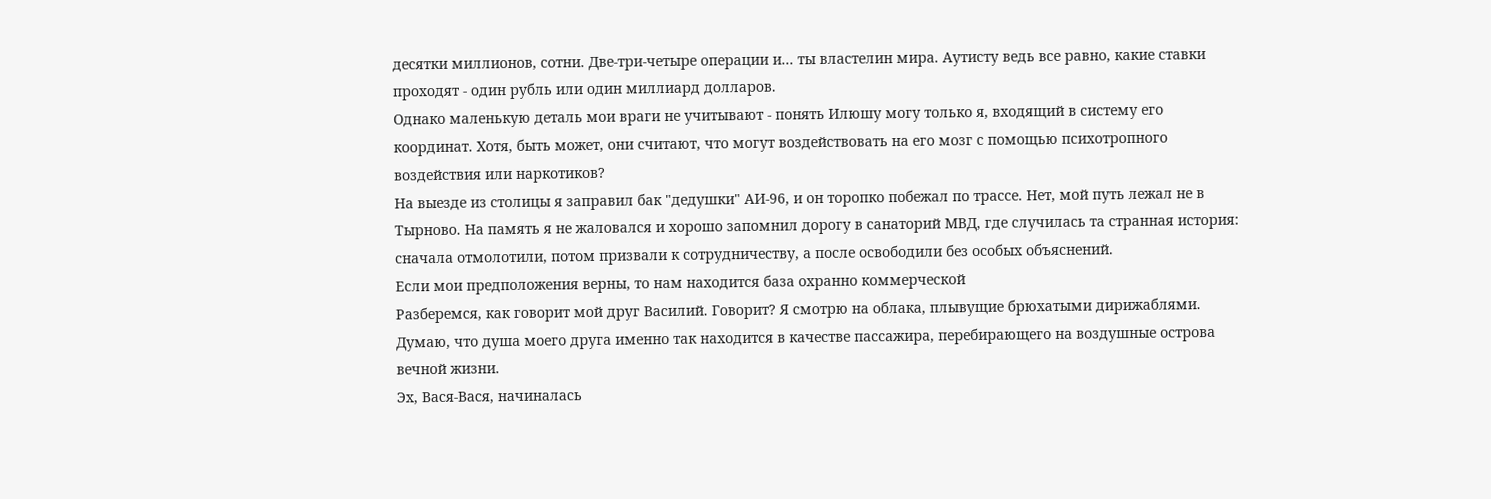десятки миллионов, сотни. Две-три-четыре операции и... ты властелин мира. Аутисту ведь все равно, какие ставки проходят - один рубль или один миллиард долларов.
Однако маленькую деталь мои враги не учитывают - понять Илюшу могу только я, входящий в систему его координат. Хотя, быть может, они считают, что могут воздействовать на его мозг с помощью психотропного воздействия или наркотиков?
На выезде из столицы я заправил бак "дедушки" АИ-96, и он торопко побежал по трассе. Нет, мой путь лежал не в Тырново. На память я не жаловался и хорошо запомнил дорогу в санаторий МВД, где случилась та странная история: сначала отмолотили, потом призвали к сотрудничеству, а после освободили без особых объяснений.
Если мои предположения верны, то нам находится база охранно коммерческой
Разберемся, как говорит мой друг Василий. Говорит? Я смотрю на облака, плывущие брюхатыми дирижаблями. Думаю, что душа моего друга именно так находится в качестве пассажира, перебирающего на воздушные острова вечной жизни.
Эх, Вася-Вася, начиналась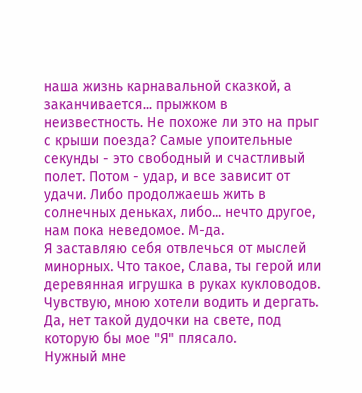наша жизнь карнавальной сказкой, а заканчивается... прыжком в неизвестность. Не похоже ли это на прыг с крыши поезда? Самые упоительные секунды - это свободный и счастливый полет. Потом - удар, и все зависит от удачи. Либо продолжаешь жить в солнечных деньках, либо... нечто другое, нам пока неведомое. М-да.
Я заставляю себя отвлечься от мыслей минорных. Что такое, Слава, ты герой или деревянная игрушка в руках кукловодов. Чувствую, мною хотели водить и дергать. Да, нет такой дудочки на свете, под которую бы мое "Я" плясало.
Нужный мне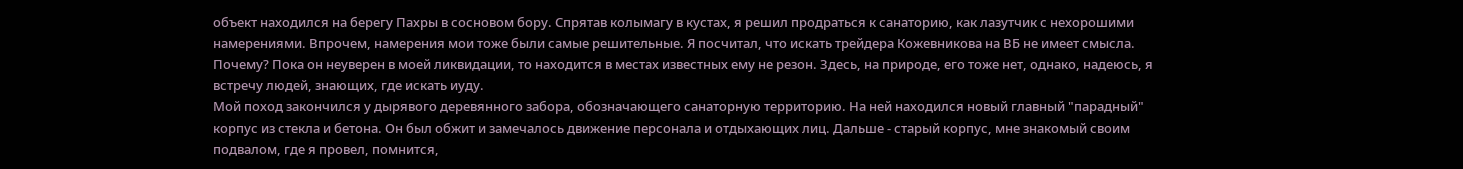объект находился на берегу Пахры в сосновом бору. Спрятав колымагу в кустах, я решил продраться к санаторию, как лазутчик с нехорошими намерениями. Впрочем, намерения мои тоже были самые решительные. Я посчитал, что искать трейдера Кожевникова на ВБ не имеет смысла. Почему? Пока он неуверен в моей ликвидации, то находится в местах известных ему не резон. Здесь, на природе, его тоже нет, однако, надеюсь, я встречу людей, знающих, где искать иуду.
Мой поход закончился у дырявого деревянного забора, обозначающего санаторную территорию. На ней находился новый главный "парадный" корпус из стекла и бетона. Он был обжит и замечалось движение персонала и отдыхающих лиц. Дальше - старый корпус, мне знакомый своим подвалом, где я провел, помнится,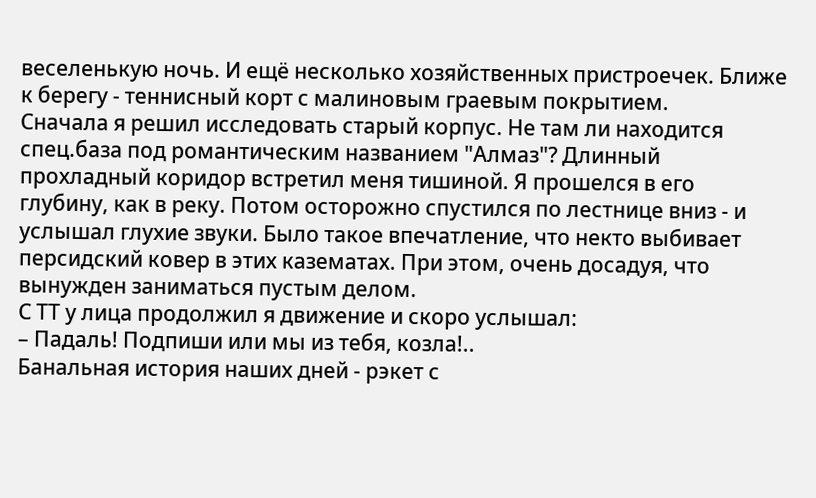веселенькую ночь. И ещё несколько хозяйственных пристроечек. Ближе к берегу - теннисный корт с малиновым граевым покрытием.
Сначала я решил исследовать старый корпус. Не там ли находится спец.база под романтическим названием "Алмаз"? Длинный прохладный коридор встретил меня тишиной. Я прошелся в его глубину, как в реку. Потом осторожно спустился по лестнице вниз - и услышал глухие звуки. Было такое впечатление, что некто выбивает персидский ковер в этих казематах. При этом, очень досадуя, что вынужден заниматься пустым делом.
С ТТ у лица продолжил я движение и скоро услышал:
– Падаль! Подпиши или мы из тебя, козла!..
Банальная история наших дней - рэкет с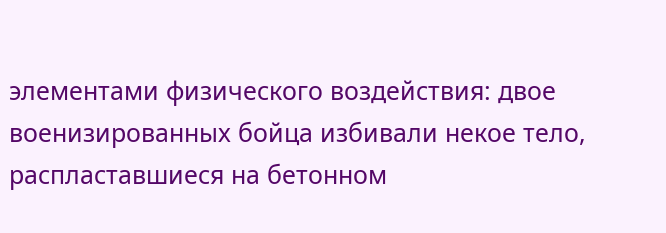элементами физического воздействия: двое военизированных бойца избивали некое тело, распластавшиеся на бетонном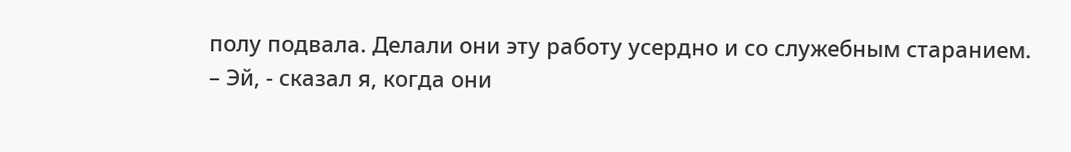полу подвала. Делали они эту работу усердно и со служебным старанием.
– Эй, - сказал я, когда они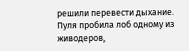решили перевести дыхание.
Пуля пробила лоб одному из живодеров,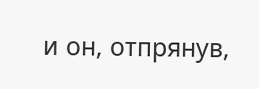и он, отпрянув,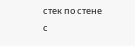стек по стене с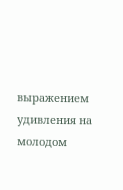выражением удивления на молодом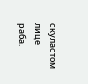скуластом лице раба.